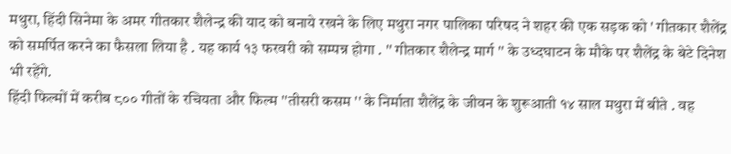मथुरा, हिंदी सिनेमा के अमर गीतकार शैलेन्द्र की याद को बनाये रखने के लिए मथुरा नगर पालिका परिषद ने शहर की एक सड़क को ' गीतकार शैलेंद्र को समर्पित करने का फैसला लिया है . यह कार्य १३ फरवरी को सम्पन्न होगा . '' गीतकार शैलेन्द्र मार्ग '' के उध्दघाटन के मौके पर शैलेंद्र के बेटे दिनेश भी रहेंगे.
हिंदी फिल्मों में करीब ८०० गीतों के रचियता और फिल्म ''तीसरी कसम '' के निर्माता शैलेंद्र के जीवन के शुरूआती १४ साल मथुरा में बीते . वह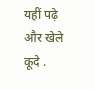यहीं पढ़े और खेले कूदे .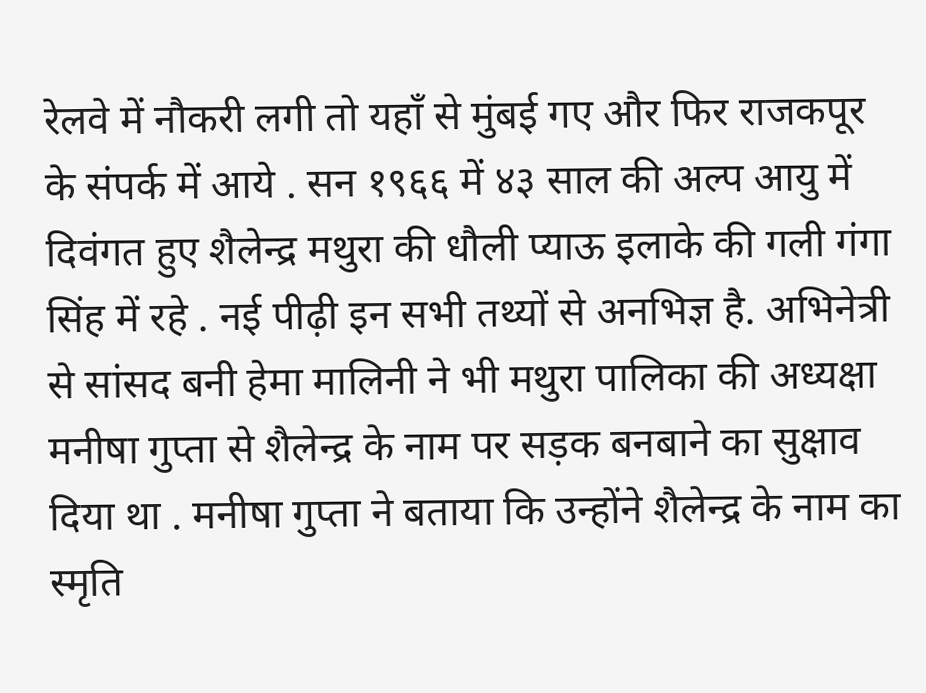रेलवे में नौकरी लगी तो यहाँ से मुंबई गए और फिर राजकपूर के संपर्क में आये . सन १९६६ में ४३ साल की अल्प आयु में दिवंगत हुए शैलेन्द्र मथुरा की धौली प्याऊ इलाके की गली गंगा सिंह में रहे . नई पीढ़ी इन सभी तथ्यों से अनभिज्ञ है. अभिनेत्री से सांसद बनी हेमा मालिनी ने भी मथुरा पालिका की अध्यक्षा मनीषा गुप्ता से शैलेन्द्र के नाम पर सड़क बनबाने का सुक्षाव दिया था . मनीषा गुप्ता ने बताया कि उन्होंने शैलेन्द्र के नाम का स्मृति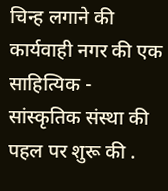चिन्ह लगाने की कार्यवाही नगर की एक साहित्यिक - सांस्कृतिक संस्था की पहल पर शुरू की .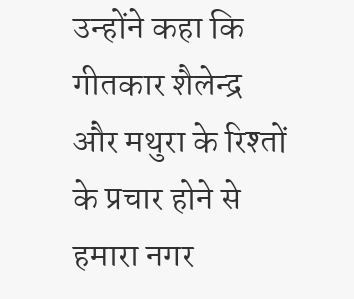उन्होंने कहा कि गीतकार शैलेन्द्र और मथुरा के रिश्तों के प्रचार होने से हमारा नगर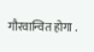गौरवान्वित होगा .